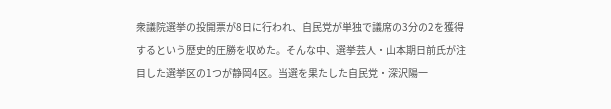衆議院選挙の投開票が8日に行われ、自民党が単独で議席の3分の2を獲得するという歴史的圧勝を収めた。そんな中、選挙芸人・山本期日前氏が注目した選挙区の1つが静岡4区。当選を果たした自民党・深沢陽一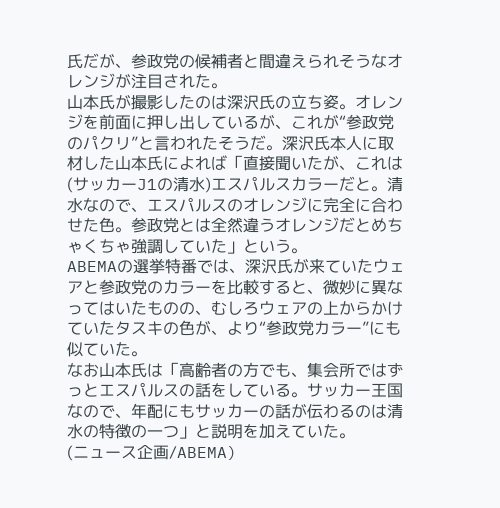氏だが、参政党の候補者と間違えられそうなオレンジが注目された。
山本氏が撮影したのは深沢氏の立ち姿。オレンジを前面に押し出しているが、これが“参政党のパクリ”と言われたそうだ。深沢氏本人に取材した山本氏によれば「直接聞いたが、これは(サッカーJ1の清水)エスパルスカラーだと。清水なので、エスパルスのオレンジに完全に合わせた色。参政党とは全然違うオレンジだとめちゃくちゃ強調していた」という。
ABEMAの選挙特番では、深沢氏が来ていたウェアと参政党のカラーを比較すると、微妙に異なってはいたものの、むしろウェアの上からかけていたタスキの色が、より“参政党カラー”にも似ていた。
なお山本氏は「高齢者の方でも、集会所ではずっとエスパルスの話をしている。サッカー王国なので、年配にもサッカーの話が伝わるのは清水の特徴の一つ」と説明を加えていた。
(ニュース企画/ABEMA)